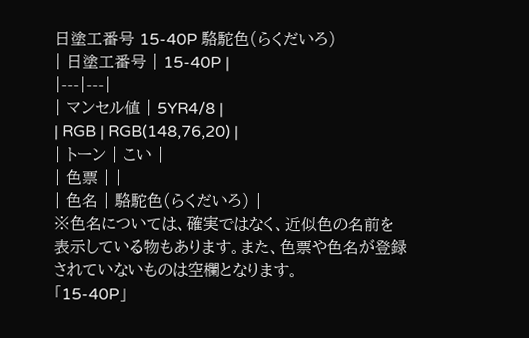日塗工番号 15-40P 駱駝色(らくだいろ)
| 日塗工番号 | 15-40P |
|---|---|
| マンセル値 | 5YR4/8 |
| RGB | RGB(148,76,20) |
| トーン | こい |
| 色票 | |
| 色名 | 駱駝色(らくだいろ) |
※色名については、確実ではなく、近似色の名前を表示している物もあります。また、色票や色名が登録されていないものは空欄となります。
「15-40P」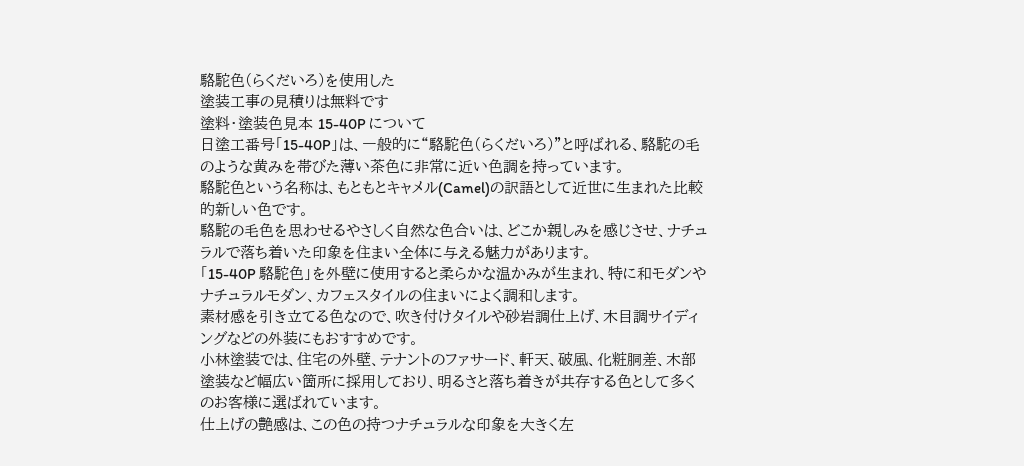駱駝色(らくだいろ)を使用した
塗装工事の見積りは無料です
塗料・塗装色見本 15-40P について
日塗工番号「15-40P」は、一般的に“駱駝色(らくだいろ)”と呼ばれる、駱駝の毛のような黄みを帯びた薄い茶色に非常に近い色調を持っています。
駱駝色という名称は、もともとキャメル(Camel)の訳語として近世に生まれた比較的新しい色です。
駱駝の毛色を思わせるやさしく自然な色合いは、どこか親しみを感じさせ、ナチュラルで落ち着いた印象を住まい全体に与える魅力があります。
「15-40P 駱駝色」を外壁に使用すると柔らかな温かみが生まれ、特に和モダンやナチュラルモダン、カフェスタイルの住まいによく調和します。
素材感を引き立てる色なので、吹き付けタイルや砂岩調仕上げ、木目調サイディングなどの外装にもおすすめです。
小林塗装では、住宅の外壁、テナントのファサード、軒天、破風、化粧胴差、木部塗装など幅広い箇所に採用しており、明るさと落ち着きが共存する色として多くのお客様に選ばれています。
仕上げの艶感は、この色の持つナチュラルな印象を大きく左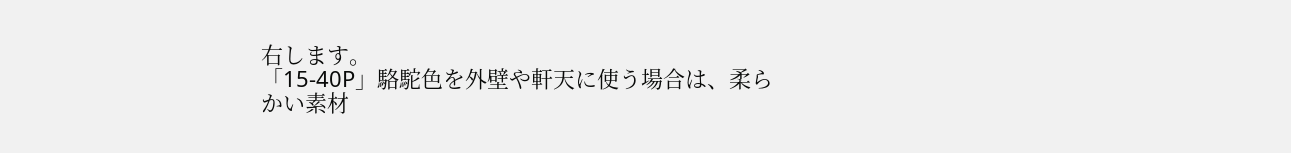右します。
「15-40P」駱駝色を外壁や軒天に使う場合は、柔らかい素材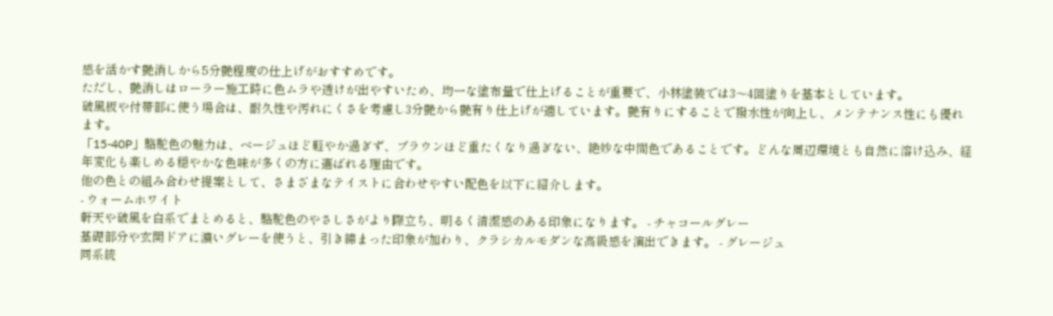感を活かす艶消しから5分艶程度の仕上げがおすすめです。
ただし、艶消しはローラー施工時に色ムラや透けが出やすいため、均一な塗布量で仕上げることが重要で、小林塗装では3〜4回塗りを基本としています。
破風板や付帯部に使う場合は、耐久性や汚れにくさを考慮し3分艶から艶有り仕上げが適しています。艶有りにすることで撥水性が向上し、メンテナンス性にも優れます。
「15-40P」駱駝色の魅力は、ベージュほど軽やか過ぎず、ブラウンほど重たくなり過ぎない、絶妙な中間色であることです。どんな周辺環境とも自然に溶け込み、経年変化も楽しめる穏やかな色味が多くの方に選ばれる理由です。
他の色との組み合わせ提案として、さまざまなテイストに合わせやすい配色を以下に紹介します。
- ウォームホワイト
軒天や破風を白系でまとめると、駱駝色のやさしさがより際立ち、明るく清潔感のある印象になります。 - チャコールグレー
基礎部分や玄関ドアに濃いグレーを使うと、引き締まった印象が加わり、クラシカルモダンな高級感を演出できます。 - グレージュ
同系統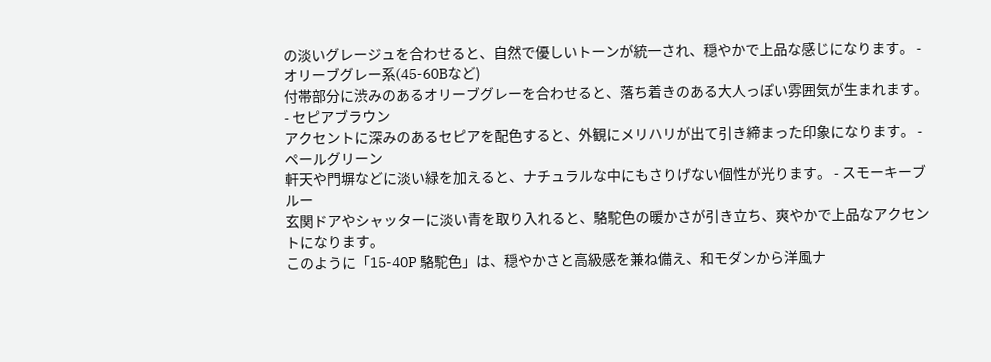の淡いグレージュを合わせると、自然で優しいトーンが統一され、穏やかで上品な感じになります。 - オリーブグレー系(45-60Bなど)
付帯部分に渋みのあるオリーブグレーを合わせると、落ち着きのある大人っぽい雰囲気が生まれます。 - セピアブラウン
アクセントに深みのあるセピアを配色すると、外観にメリハリが出て引き締まった印象になります。 - ペールグリーン
軒天や門塀などに淡い緑を加えると、ナチュラルな中にもさりげない個性が光ります。 - スモーキーブルー
玄関ドアやシャッターに淡い青を取り入れると、駱駝色の暖かさが引き立ち、爽やかで上品なアクセントになります。
このように「15-40P 駱駝色」は、穏やかさと高級感を兼ね備え、和モダンから洋風ナ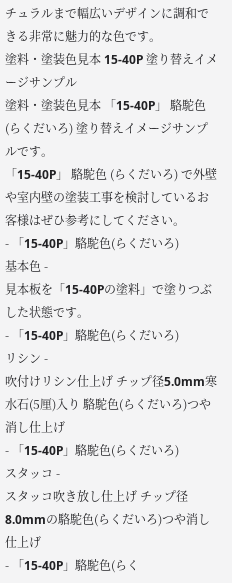チュラルまで幅広いデザインに調和できる非常に魅力的な色です。
塗料・塗装色見本 15-40P 塗り替えイメージサンプル
塗料・塗装色見本 「15-40P」 駱駝色 (らくだいろ) 塗り替えイメージサンプルです。
「15-40P」 駱駝色 (らくだいろ) で外壁や室内壁の塗装工事を検討しているお客様はぜひ参考にしてください。
- 「15-40P」駱駝色(らくだいろ)
基本色 -
見本板を「15-40Pの塗料」で塗りつぶした状態です。
- 「15-40P」駱駝色(らくだいろ)
リシン -
吹付けリシン仕上げ チップ径5.0mm寒水石(5厘)入り 駱駝色(らくだいろ)つや消し仕上げ
- 「15-40P」駱駝色(らくだいろ)
スタッコ -
スタッコ吹き放し仕上げ チップ径8.0mmの駱駝色(らくだいろ)つや消し仕上げ
- 「15-40P」駱駝色(らく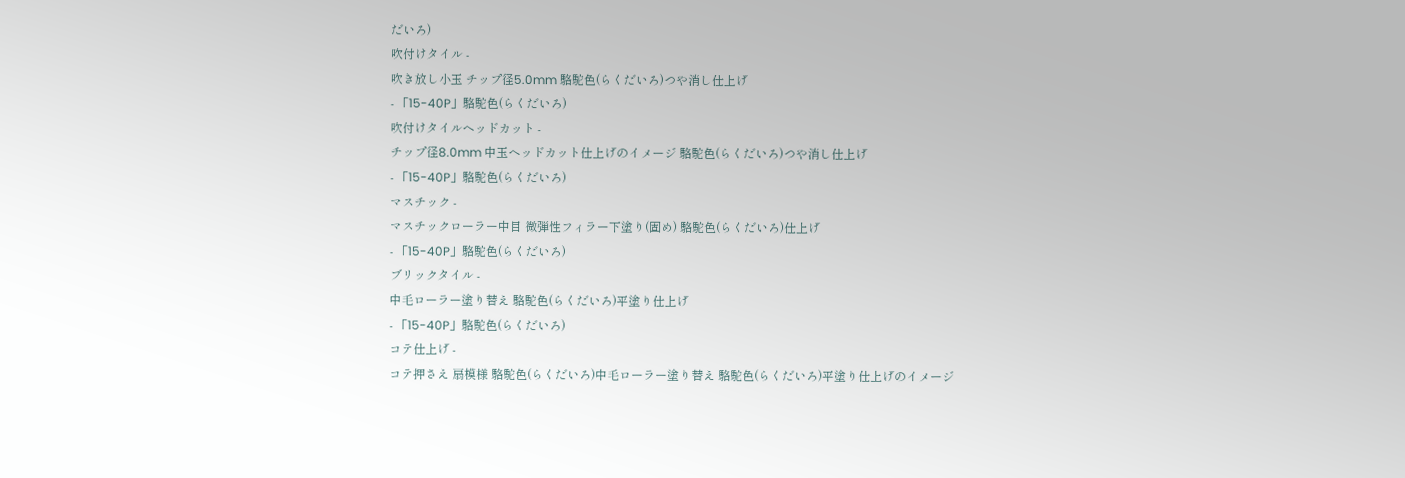だいろ)
吹付けタイル -
吹き放し小玉 チップ径5.0mm 駱駝色(らくだいろ)つや消し仕上げ
- 「15-40P」駱駝色(らくだいろ)
吹付けタイルヘッドカット -
チップ径8.0mm 中玉ヘッドカット仕上げのイメージ 駱駝色(らくだいろ)つや消し仕上げ
- 「15-40P」駱駝色(らくだいろ)
マスチック -
マスチックローラー中目 微弾性フィラー下塗り(固め) 駱駝色(らくだいろ)仕上げ
- 「15-40P」駱駝色(らくだいろ)
ブリックタイル -
中毛ローラー塗り替え 駱駝色(らくだいろ)平塗り仕上げ
- 「15-40P」駱駝色(らくだいろ)
コテ仕上げ -
コテ押さえ 扇模様 駱駝色(らくだいろ)中毛ローラー塗り替え 駱駝色(らくだいろ)平塗り仕上げのイメージ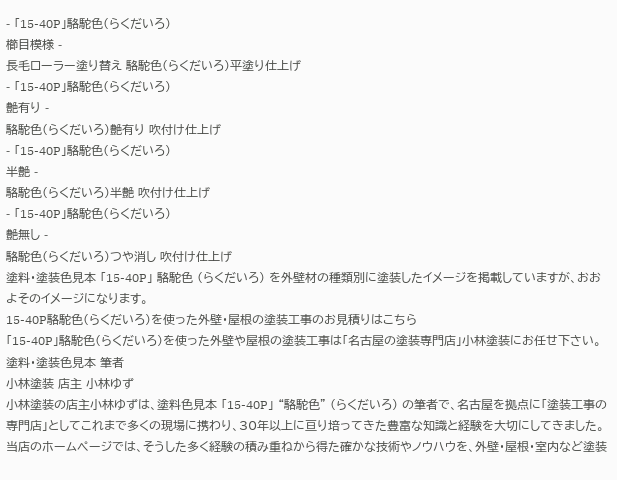- 「15-40P」駱駝色(らくだいろ)
櫛目模様 -
長毛ローラー塗り替え 駱駝色(らくだいろ)平塗り仕上げ
- 「15-40P」駱駝色(らくだいろ)
艶有り -
駱駝色(らくだいろ)艶有り 吹付け仕上げ
- 「15-40P」駱駝色(らくだいろ)
半艶 -
駱駝色(らくだいろ)半艶 吹付け仕上げ
- 「15-40P」駱駝色(らくだいろ)
艶無し -
駱駝色(らくだいろ)つや消し 吹付け仕上げ
塗料・塗装色見本 「15-40P」 駱駝色 (らくだいろ) を外壁材の種類別に塗装したイメージを掲載していますが、おおよそのイメージになります。
15-40P駱駝色(らくだいろ)を使った外壁・屋根の塗装工事のお見積りはこちら
「15-40P」駱駝色(らくだいろ)を使った外壁や屋根の塗装工事は「名古屋の塗装専門店」小林塗装にお任せ下さい。
塗料・塗装色見本 筆者
小林塗装 店主 小林ゆず
小林塗装の店主小林ゆずは、塗料色見本 「15-40P」 “駱駝色” (らくだいろ) の筆者で、名古屋を拠点に「塗装工事の専門店」としてこれまで多くの現場に携わり、30年以上に亘り培ってきた豊富な知識と経験を大切にしてきました。
当店のホームページでは、そうした多く経験の積み重ねから得た確かな技術やノウハウを、外壁・屋根・室内など塗装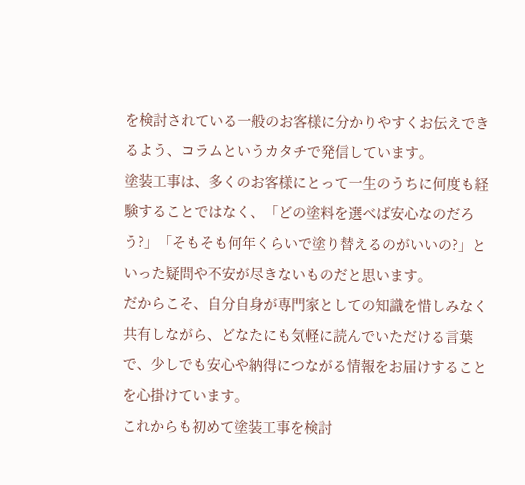を検討されている一般のお客様に分かりやすくお伝えできるよう、コラムというカタチで発信しています。
塗装工事は、多くのお客様にとって一生のうちに何度も経験することではなく、「どの塗料を選べば安心なのだろう?」「そもそも何年くらいで塗り替えるのがいいの?」といった疑問や不安が尽きないものだと思います。
だからこそ、自分自身が専門家としての知識を惜しみなく共有しながら、どなたにも気軽に読んでいただける言葉で、少しでも安心や納得につながる情報をお届けすることを心掛けています。
これからも初めて塗装工事を検討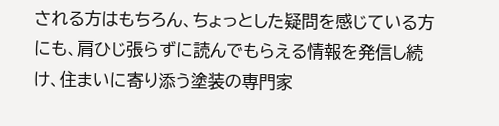される方はもちろん、ちょっとした疑問を感じている方にも、肩ひじ張らずに読んでもらえる情報を発信し続け、住まいに寄り添う塗装の専門家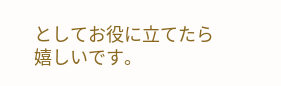としてお役に立てたら嬉しいです。